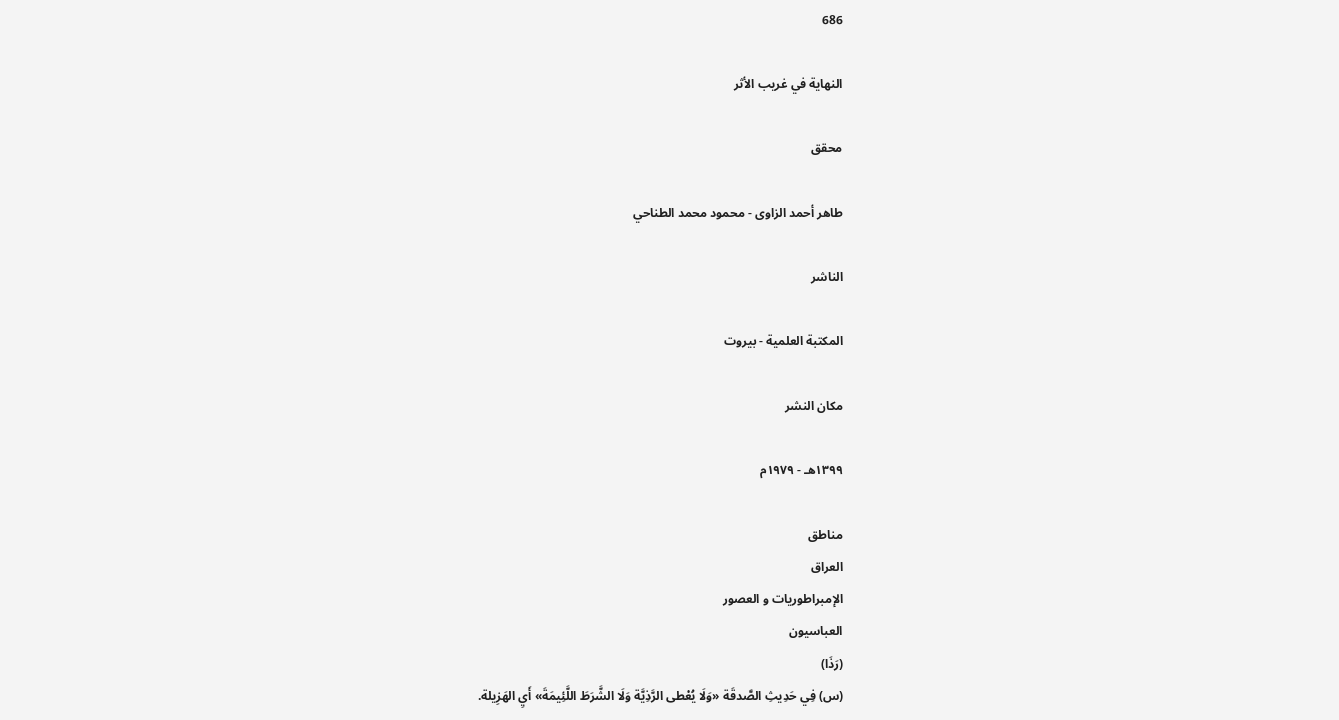686

النهاية في غريب الأثر

محقق

طاهر أحمد الزاوى - محمود محمد الطناحي

الناشر

المكتبة العلمية - بيروت

مكان النشر

١٣٩٩هـ - ١٩٧٩م

مناطق
العراق
الإمبراطوريات و العصور
العباسيون
(رَذَا)
(س) فِي حَدِيثِ الصَّدقَة «وَلَا يُعْطى الرَّذِيَّة وَلَا الشَّرَطَ اللَّئِيمَةَ» أَيِ الهَزِيلة.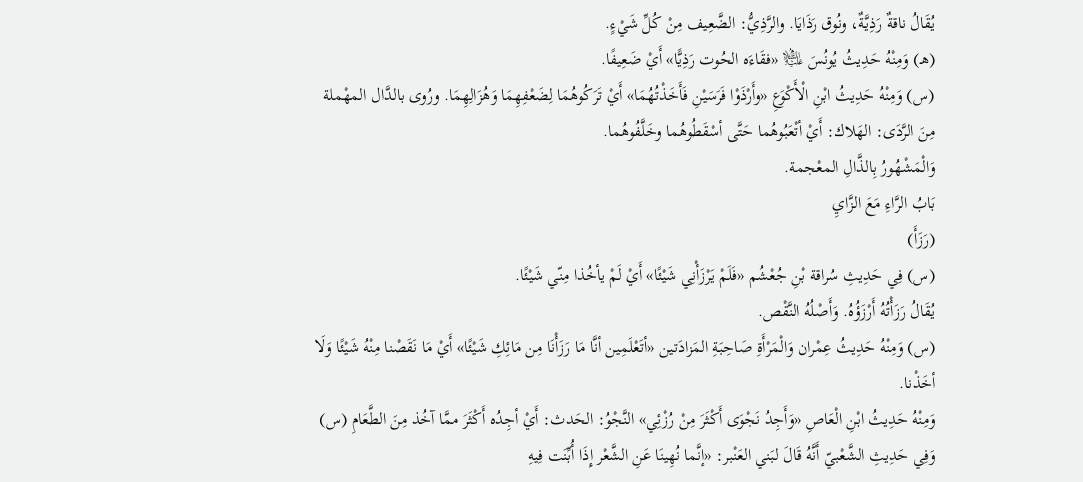يُقَالُ ناقةٌ رَذِيَّةٌ، ونُوق رَذَايَا. والرَّذِيُّ: الضَّعِيف مِنْ كُلِّ شَيْءٍ.
(هـ) وَمِنْهُ حَدِيثُ يُونُسَ ﵇ «فقَاءَه الحُوت رَذِيًّا» أَيْ ضَعِيفًا.
(س) وَمِنْهُ حَدِيثُ ابْنِ الْأَكْوَعِ «وأَرْذَوْا فَرَسَيْنِ فَأَخَذْتُهُمَا» أَيْ تَرَكُوهُمَا لِضَعْفِهِمَا وَهُزَالِهِمَا. ورُوى بالدَّال المهْملة مِنَ الرَّدَى: الهَلاك: أَيْ أتْعَبُوهُما حَتَّى أسْقَطُوهُما وخَلَّفُوهُما.
وَالْمَشْهُورُ بِالذَّالِ المعْجمة.
بَابُ الرَّاءِ مَعَ الزَّايِ
(رَزَأَ)
(س) فِي حَدِيثِ سُراقة بْنِ جُعْشُم «فَلَمْ يَرْزَأْنِي شَيْئًا» أَيْ لَمْ يأخُذا مِنّي شَيْئًا.
يُقَالُ رَزَأْتُهُ أَرْزَؤُهُ. وَأَصْلُهُ النَّقْص.
(س) وَمِنْهُ حَدِيثُ عِمْران وَالْمَرْأَةِ صَاحِبَةِ المَزادَتين «أتَعْلَمِين أنَّا مَا رَزَأْنَا مِن مَائِكِ شَيْئًا» أَيْ مَا نَقَصْنا مِنْهُ شَيْئًا وَلَا أخَذْنا.
وَمِنْهُ حَدِيثُ ابْنِ الْعَاصِ «وَأَجِدُ نَجْوَى أَكْثَرَ مِنْ رُزْئِي» النَّجْوُ: الحَدث: أَيْ أجِدُه أَكْثَرَ ممَّا آخُذ مِنَ الطَّعَامِ (س) وَفِي حَدِيثِ الشَّعْبيّ أَنَّهُ قَالَ لبَني العَنْبر: «إنَّما نُهِينَا عَنِ الشَّعْر إِذَا أُبِّنَت فِيهِ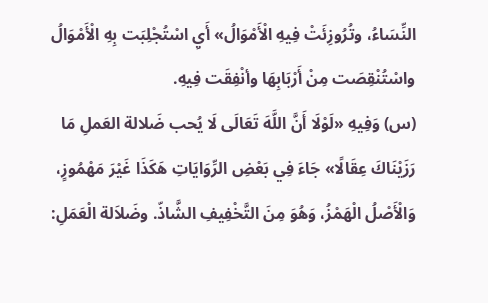النِّسَاءُ، وتُرُوزِئَتْ فِيهِ الْأَمْوَالُ» أَيِ اسْتُجْلِبَت بِهِ الْأَمْوَالُ واسْتُنْقِصَت مِنْ أَرْبَابِهَا وأنْفِقَت فِيهِ.
(س) وَفِيهِ «لَوْلَا أَنَّ اللَّهَ تَعَالَى لَا يُحب ضَلالة العَملِ مَا رَزَيْنَاكَ عِقَالًا» جَاءَ فِي بَعْضِ الرِّوَايَاتِ هَكَذَا غَيْرَ مَهْمُوزٍ، وَالْأَصْلُ الْهَمْزُ، وَهُوَ مِنَ التَّخْفِيفِ الشَّاذّ. وضَلاَلة الْعَمَلِ: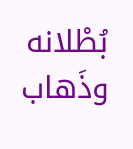بُطْلانه وذَهاب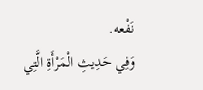نَفْعه.
وَفِي حَدِيثِ الْمَرْأَةِ الَّتِي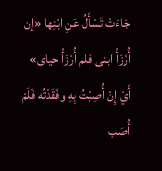جَاءَتْ تَسْأَلُ عَنِ ابْنِها «إن أُرْزَأْ ابنى فلم أُرْزَأْ حياى» أَيْ إِنْ أُصِبْتُ بِهِ وفَقَدْتُه فَلَمْ أُصَب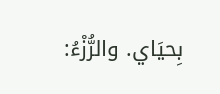بِحيَاي. والرُّزْءُ: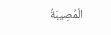الْمُصِيبَةُ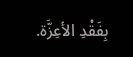بِفَقْدِ الأعِزَّة.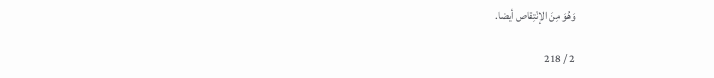وَهُوَ مِنَ الإنْتِقاص أيضا.

2 / 218